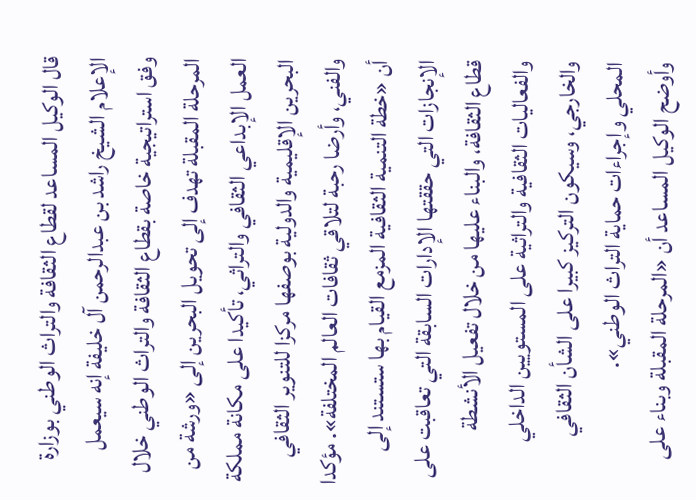قال الوكيل المساعد لقطاع الثقافة والتراث الوطني بوزارة الإعلام الشيخ راشد بن عبدالرحمن آل خليفة إنه سيعمل وفق استراتيجية خاصة بقطاع الثقافة والتراث الوطني خلال المرحلة المقبلة تهدف إلى تحويل البحرين إلى «ورشة من العمل الإبداعي الثقافي والتراثي، تأكيدا على مكانة مملكة البحرين الإقليمية والدولية بوصفها مركزا للتنوير الثقافي والفني، وأرضا رحبة لتلاقي ثقافات العالم المختلفة». مؤكدا أن «خطة التنمية الثقافية المزمع القيام بها ستستند إلى الإنجازات التي حققتها الإدارات السابقة التي تعاقبت على قطاع الثقافة، والبناء عليها من خلال تفعيل الأنشطة والفعاليات الثقافية والتراثية على المستويين الداخلي والخارجي، وسيكون التركيز كبيرا على الشأن الثقافي المحلي وإجراءات حماية التراث الوطني».
وأوضح الوكيل المساعد أن «المرحلة المقبلة وبناء على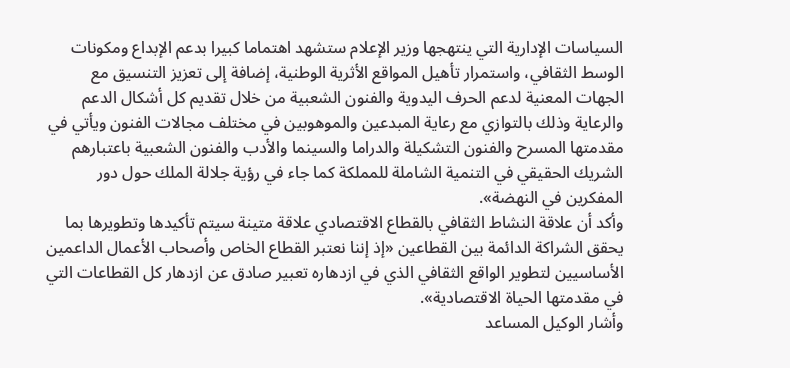السياسات الإدارية التي ينتهجها وزير الإعلام ستشهد اهتماما كبيرا بدعم الإبداع ومكونات الوسط الثقافي، واستمرار تأهيل المواقع الأثرية الوطنية، إضافة إلى تعزيز التنسيق مع الجهات المعنية لدعم الحرف اليدوية والفنون الشعبية من خلال تقديم كل أشكال الدعم والرعاية وذلك بالتوازي مع رعاية المبدعين والموهوبين في مختلف مجالات الفنون ويأتي في مقدمتها المسرح والفنون التشكيلة والدراما والسينما والأدب والفنون الشعبية باعتبارهم الشريك الحقيقي في التنمية الشاملة للمملكة كما جاء في رؤية جلالة الملك حول دور المفكرين في النهضة».
وأكد أن علاقة النشاط الثقافي بالقطاع الاقتصادي علاقة متينة سيتم تأكيدها وتطويرها بما يحقق الشراكة الدائمة بين القطاعين «إذ إننا نعتبر القطاع الخاص وأصحاب الأعمال الداعمين الأساسيين لتطوير الواقع الثقافي الذي في ازدهاره تعبير صادق عن ازدهار كل القطاعات التي في مقدمتها الحياة الاقتصادية».
وأشار الوكيل المساعد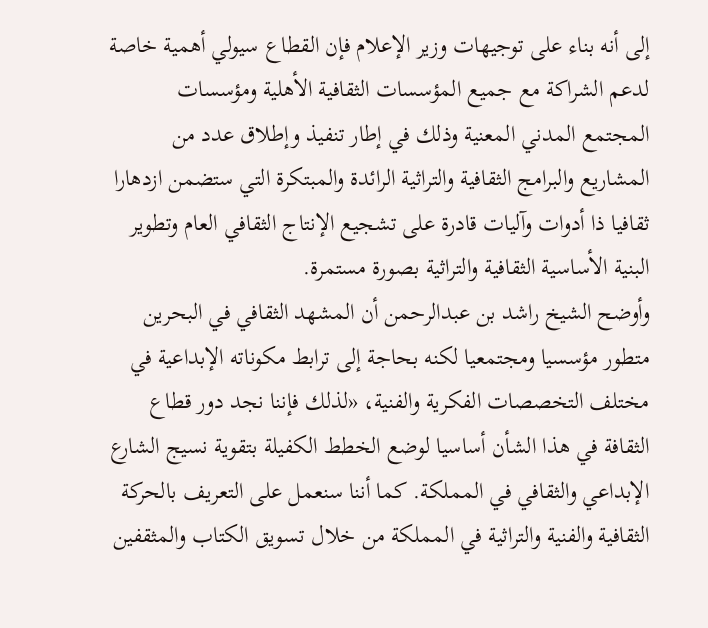إلى أنه بناء على توجيهات وزير الإعلام فإن القطاع سيولي أهمية خاصة لدعم الشراكة مع جميع المؤسسات الثقافية الأهلية ومؤسسات المجتمع المدني المعنية وذلك في إطار تنفيذ وإطلاق عدد من المشاريع والبرامج الثقافية والتراثية الرائدة والمبتكرة التي ستضمن ازدهارا ثقافيا ذا أدوات وآليات قادرة على تشجيع الإنتاج الثقافي العام وتطوير البنية الأساسية الثقافية والتراثية بصورة مستمرة.
وأوضح الشيخ راشد بن عبدالرحمن أن المشهد الثقافي في البحرين متطور مؤسسيا ومجتمعيا لكنه بحاجة إلى ترابط مكوناته الإبداعية في مختلف التخصصات الفكرية والفنية، «لذلك فإننا نجد دور قطاع الثقافة في هذا الشأن أساسيا لوضع الخطط الكفيلة بتقوية نسيج الشارع الإبداعي والثقافي في المملكة. كما أننا سنعمل على التعريف بالحركة الثقافية والفنية والتراثية في المملكة من خلال تسويق الكتاب والمثقفين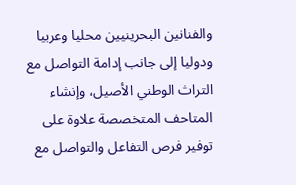والفنانين البحرينيين محليا وعربيا ودوليا إلى جانب إدامة التواصل مع التراث الوطني الأصيل، وإنشاء المتاحف المتخصصة علاوة على توفير فرص التفاعل والتواصل مع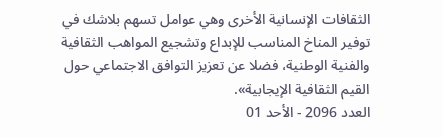الثقافات الإنسانية الأخرى وهي عوامل تسهم بلاشك في توفير المناخ المناسب للإبداع وتشجيع المواهب الثقافية والفنية الوطنية، فضلا عن تعزيز التوافق الاجتماعي حول القيم الثقافية الإيجابية».
العدد 2096 - الأحد 01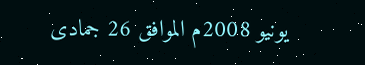يونيو 2008م الموافق 26 جمادى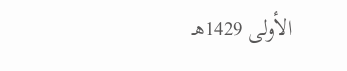الأولى 1429هـ